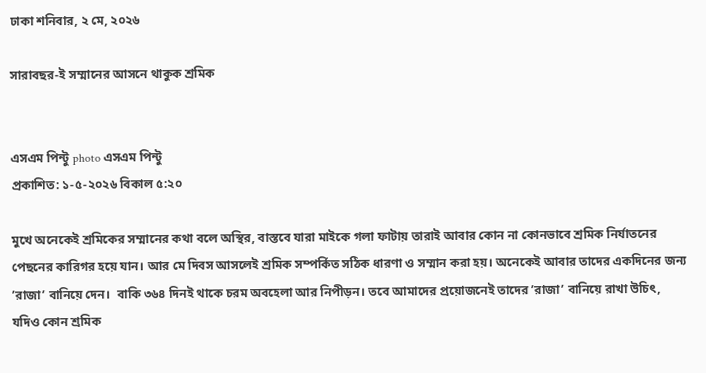ঢাকা শনিবার, ২ মে, ২০২৬

সারাবছর-ই সম্মানের আসনে থাকুক শ্রমিক


এসএম পিন্টু photo এসএম পিন্টু
প্রকাশিত: ১-৫-২০২৬ বিকাল ৫:২০

মুখে অনেকেই শ্রমিকের সম্মানের কথা বলে অস্থির, বাস্তবে যারা মাইকে গলা ফাটায় তারাই আবার কোন না কোনভাবে শ্রমিক নির্যাতনের পেছনের কারিগর হয়ে যান। আর মে দিবস আসলেই শ্রমিক সম্পর্কিত সঠিক ধারণা ও সম্মান করা হয়। অনেকেই আবার তাদের একদিনের জন্য ’রাজা’ বানিয়ে দেন।  বাকি ৩৬৪ দিনই থাকে চরম অবহেলা আর নিপীড়ন। তবে আমাদের প্রয়োজনেই তাদের ’রাজা’ বানিয়ে রাখা উচিৎ, যদিও কোন শ্রমিক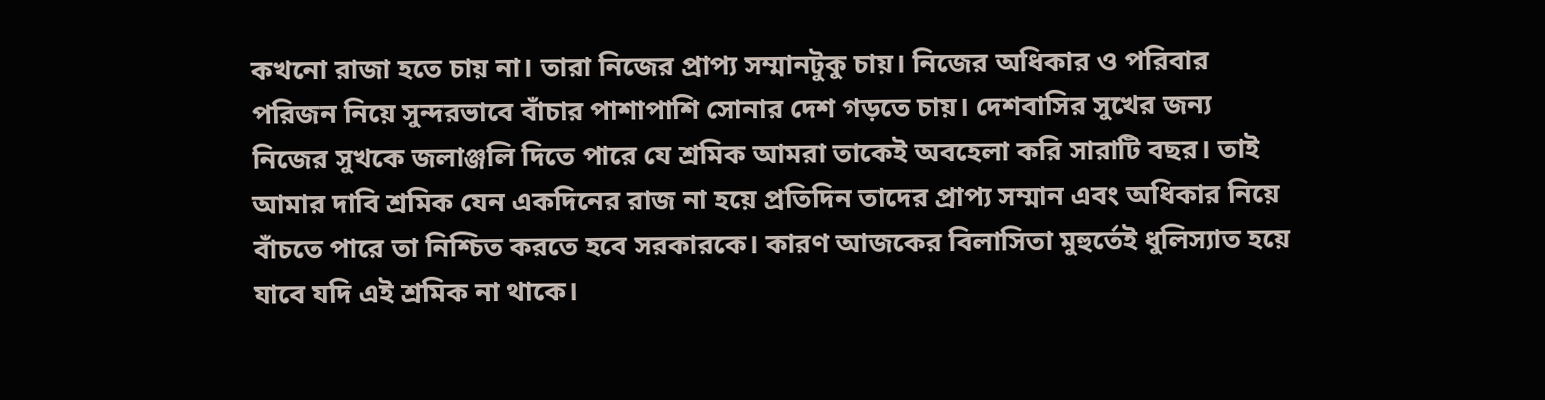কখনো রাজা হতে চায় না। তারা নিজের প্রাপ্য সম্মানটুকু চায়। নিজের অধিকার ও পরিবার পরিজন নিয়ে সুন্দরভাবে বাঁচার পাশাপাশি সোনার দেশ গড়তে চায়। দেশবাসির সুখের জন্য নিজের সুখকে জলাঞ্জলি দিতে পারে যে শ্রমিক আমরা তাকেই অবহেলা করি সারাটি বছর। তাই আমার দাবি শ্রমিক যেন একদিনের রাজ না হয়ে প্রতিদিন তাদের প্রাপ্য সম্মান এবং অধিকার নিয়ে বাঁচতে পারে তা নিশ্চিত করতে হবে সরকারকে। কারণ আজকের বিলাসিতা মুহুর্তেই ধুলিস্যাত হয়ে যাবে যদি এই শ্রমিক না থাকে।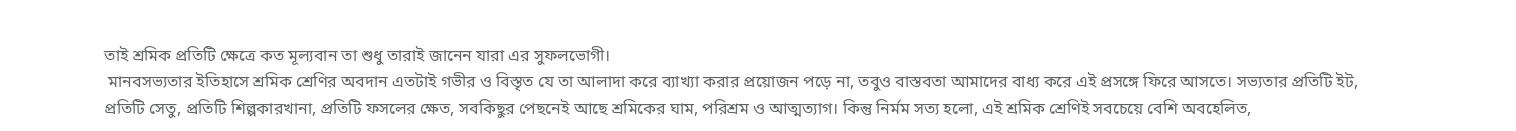তাই শ্রমিক প্রতিটি ক্ষেত্রে কত মূল্যবান তা শুধু তারাই জানেন যারা এর সুফলভোগী।
 মানবসভ্যতার ইতিহাসে শ্রমিক শ্রেণির অবদান এতটাই গভীর ও বিস্তৃত যে তা আলাদা করে ব্যাখ্যা করার প্রয়োজন পড়ে না, তবুও বাস্তবতা আমাদের বাধ্য করে এই প্রসঙ্গে ফিরে আসতে। সভ্যতার প্রতিটি ইট, প্রতিটি সেতু, প্রতিটি শিল্পকারখানা, প্রতিটি ফসলের ক্ষেত, সবকিছুর পেছনেই আছে শ্রমিকের ঘাম, পরিশ্রম ও আত্মত্যাগ। কিন্তু নির্মম সত্য হলো, এই শ্রমিক শ্রেণিই সবচেয়ে বেশি অবহেলিত,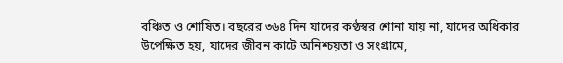বঞ্চিত ও শোষিত। বছরের ৩৬৪ দিন যাদের কণ্ঠস্বর শোনা যায় না, যাদের অধিকার উপেক্ষিত হয়, যাদের জীবন কাটে অনিশ্চয়তা ও সংগ্রামে,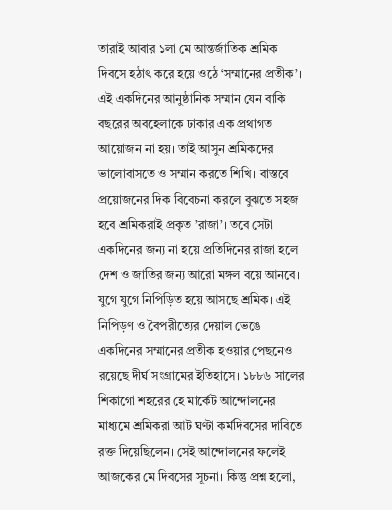তারাই আবার ১লা মে আন্তর্জাতিক শ্রমিক দিবসে হঠাৎ করে হয়ে ওঠে ‘সম্মানের প্রতীক’। এই একদিনের আনুষ্ঠানিক সম্মান যেন বাকি বছরের অবহেলাকে ঢাকার এক প্রথাগত আয়োজন না হয়। তাই আসুন শ্রমিকদের ভালোবাসতে ও সম্মান করতে শিখি। বাস্তবে প্রয়োজনের দিক বিবেচনা করলে বুঝতে সহজ হবে শ্রমিকরাই প্রকৃত ’রাজা’। তবে সেটা একদিনের জন্য না হয়ে প্রতিদিনের রাজা হলে দেশ ও জাতির জন্য আরো মঙ্গল বয়ে আনবে।
যুগে যুগে নিপিড়িত হয়ে আসছে শ্রমিক। এই নিপিড়ণ ও বৈপরীত্যের দেয়াল ভেঙে একদিনের সম্মানের প্রতীক হওয়ার পেছনেও  রয়েছে দীর্ঘ সংগ্রামের ইতিহাসে। ১৮৮৬ সালের শিকাগো শহরের হে মার্কেট আন্দোলনের মাধ্যমে শ্রমিকরা আট ঘণ্টা কর্মদিবসের দাবিতে রক্ত দিয়েছিলেন। সেই আন্দোলনের ফলেই আজকের মে দিবসের সূচনা। কিন্তু প্রশ্ন হলো,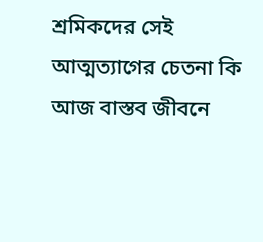শ্রমিকদের সেই আত্মত্যাগের চেতনা কি আজ বাস্তব জীবনে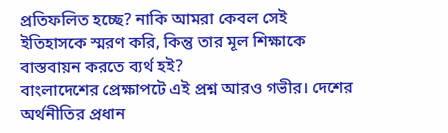প্রতিফলিত হচ্ছে? নাকি আমরা কেবল সেই ইতিহাসকে স্মরণ করি, কিন্তু তার মূল শিক্ষাকে বাস্তবায়ন করতে ব্যর্থ হই?
বাংলাদেশের প্রেক্ষাপটে এই প্রশ্ন আরও গভীর। দেশের অর্থনীতির প্রধান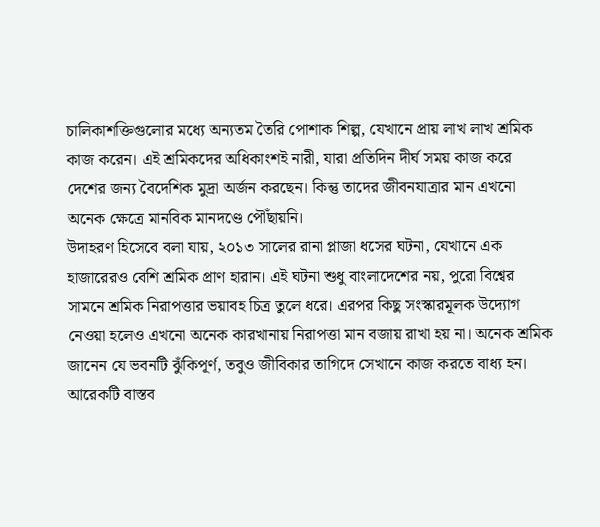চালিকাশক্তিগুলোর মধ্যে অন্যতম তৈরি পোশাক শিল্প, যেখানে প্রায় লাখ লাখ শ্রমিক কাজ করেন। এই শ্রমিকদের অধিকাংশই নারী, যারা প্রতিদিন দীর্ঘ সময় কাজ করে দেশের জন্য বৈদেশিক মুদ্রা অর্জন করছেন। কিন্তু তাদের জীবনযাত্রার মান এখনো অনেক ক্ষেত্রে মানবিক মানদণ্ডে পৌঁছায়নি।
উদাহরণ হিসেবে বলা যায়, ২০১৩ সালের রানা প্লাজা ধসের ঘটনা, যেখানে এক হাজারেরও বেশি শ্রমিক প্রাণ হারান। এই ঘটনা শুধু বাংলাদেশের নয়, পুরো বিশ্বের সামনে শ্রমিক নিরাপত্তার ভয়াবহ চিত্র তুলে ধরে। এরপর কিছু সংস্কারমূলক উদ্যোগ নেওয়া হলেও এখনো অনেক কারখানায় নিরাপত্তা মান বজায় রাখা হয় না। অনেক শ্রমিক জানেন যে ভবনটি ঝুঁকিপূর্ণ, তবুও জীবিকার তাগিদে সেখানে কাজ করতে বাধ্য হন।
আরেকটি বাস্তব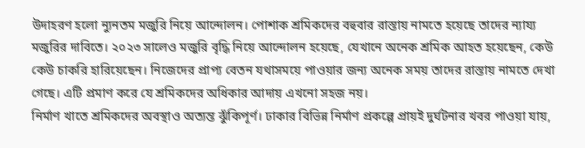উদাহরণ হলো ন্যুনতম মজুরি নিয়ে আন্দোলন। পোশাক শ্রমিকদের বহুবার রাস্তায় নামতে হয়েছে তাদের ন্যায্য মজুরির দাবিতে। ২০২৩ সালেও মজুরি বৃদ্ধি নিয়ে আন্দোলন হয়েছে, যেখানে অনেক শ্রমিক আহত হয়েছেন, কেউ কেউ চাকরি হারিয়েছেন। নিজেদের প্রাপ্য বেতন যথাসময়ে পাওয়ার জন্য অনেক সময় তাদের রাস্তায় নামতে দেখা গেছে। এটি প্রমাণ করে যে শ্রমিকদের অধিকার আদায় এখনো সহজ নয়।
নির্মাণ খাতে শ্রমিকদের অবস্থাও অত্যন্ত ঝুঁকিপূর্ণ। ঢাকার বিভিন্ন নির্মাণ প্রকল্পে প্রায়ই দুর্ঘটনার খবর পাওয়া যায়,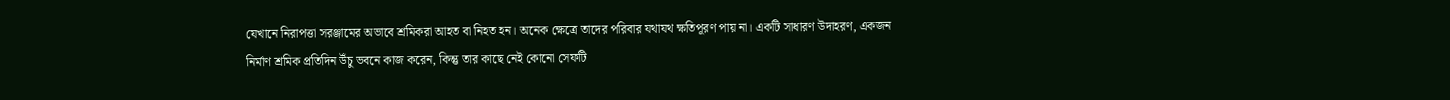যেখানে নিরাপত্তা সরঞ্জামের অভাবে শ্রমিকরা আহত বা নিহত হন। অনেক ক্ষেত্রে তাদের পরিবার যথাযথ ক্ষতিপূরণ পায় না। একটি সাধারণ উদাহরণ, একজন নির্মাণ শ্রমিক প্রতিদিন উঁচু ভবনে কাজ করেন, কিন্তু তার কাছে নেই কোনো সেফটি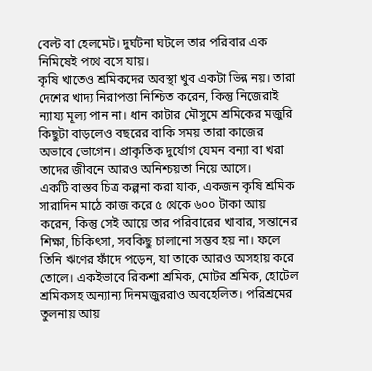বেল্ট বা হেলমেট। দুর্ঘটনা ঘটলে তার পরিবার এক নিমিষেই পথে বসে যায়।
কৃষি খাতেও শ্রমিকদের অবস্থা খুব একটা ভিন্ন নয়। তারা দেশের খাদ্য নিরাপত্তা নিশ্চিত করেন, কিন্তু নিজেরাই ন্যায্য মূল্য পান না। ধান কাটার মৌসুমে শ্রমিকের মজুরি কিছুটা বাড়লেও বছরের বাকি সময় তারা কাজের অভাবে ভোগেন। প্রাকৃতিক দুর্যোগ যেমন বন্যা বা খরা তাদের জীবনে আরও অনিশ্চয়তা নিয়ে আসে।
একটি বাস্তব চিত্র কল্পনা করা যাক, একজন কৃষি শ্রমিক সারাদিন মাঠে কাজ করে ৫ থেকে ৬০০ টাকা আয় করেন, কিন্তু সেই আয়ে তার পরিবারের খাবার, সন্তানের শিক্ষা, চিকিৎসা, সবকিছু চালানো সম্ভব হয় না। ফলে তিনি ঋণের ফাঁদে পড়েন, যা তাকে আরও অসহায় করে তোলে। একইভাবে রিকশা শ্রমিক, মোটর শ্রমিক, হোটেল শ্রমিকসহ অন্যান্য দিনমজুররাও অবহেলিত। পরিশ্রমের তুলনায় আয়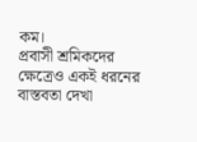কম।
প্রবাসী শ্রমিকদের ক্ষেত্রেও একই ধরনের বাস্তবতা দেখা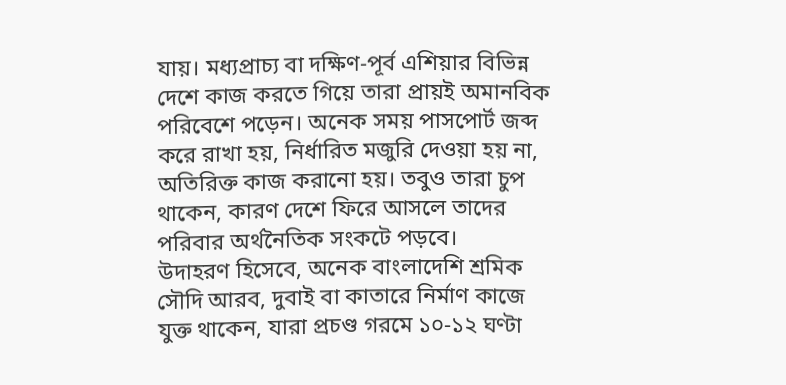যায়। মধ্যপ্রাচ্য বা দক্ষিণ-পূর্ব এশিয়ার বিভিন্ন দেশে কাজ করতে গিয়ে তারা প্রায়ই অমানবিক পরিবেশে পড়েন। অনেক সময় পাসপোর্ট জব্দ করে রাখা হয়, নির্ধারিত মজুরি দেওয়া হয় না, অতিরিক্ত কাজ করানো হয়। তবুও তারা চুপ থাকেন, কারণ দেশে ফিরে আসলে তাদের পরিবার অর্থনৈতিক সংকটে পড়বে।
উদাহরণ হিসেবে, অনেক বাংলাদেশি শ্রমিক সৌদি আরব, দুবাই বা কাতারে নির্মাণ কাজে যুক্ত থাকেন, যারা প্রচণ্ড গরমে ১০-১২ ঘণ্টা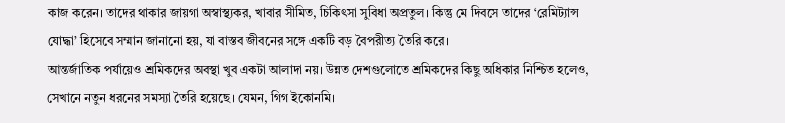কাজ করেন। তাদের থাকার জায়গা অস্বাস্থ্যকর, খাবার সীমিত, চিকিৎসা সুবিধা অপ্রতুল। কিন্তু মে দিবসে তাদের ‘রেমিট্যান্স যোদ্ধা’ হিসেবে সম্মান জানানো হয়, যা বাস্তব জীবনের সঙ্গে একটি বড় বৈপরীত্য তৈরি করে।
আন্তর্জাতিক পর্যায়েও শ্রমিকদের অবস্থা খুব একটা আলাদা নয়। উন্নত দেশগুলোতে শ্রমিকদের কিছু অধিকার নিশ্চিত হলেও, সেখানে নতুন ধরনের সমস্যা তৈরি হয়েছে। যেমন, গিগ ইকোনমি।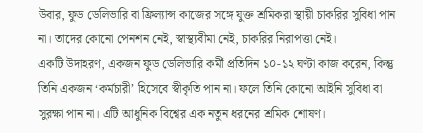উবার, ফুড ডেলিভারি বা ফ্রিল্যান্স কাজের সঙ্গে যুক্ত শ্রমিকরা স্থায়ী চাকরির সুবিধা পান না। তাদের কোনো পেনশন নেই, স্বাস্থ্যবীমা নেই, চাকরির নিরাপত্তা নেই।
একটি উদাহরণ, একজন ফুড ডেলিভারি কর্মী প্রতিদিন ১০-১২ ঘণ্টা কাজ করেন, কিন্তু তিনি একজন ‘কর্মচারী’ হিসেবে স্বীকৃতি পান না। ফলে তিনি কোনো আইনি সুবিধা বা সুরক্ষা পান না। এটি আধুনিক বিশ্বের এক নতুন ধরনের শ্রমিক শোষণ।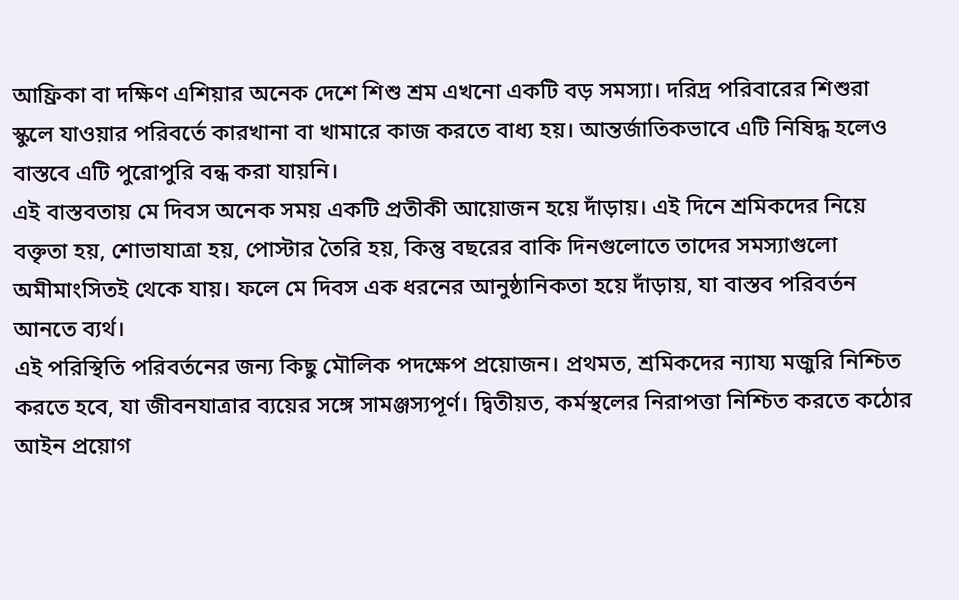আফ্রিকা বা দক্ষিণ এশিয়ার অনেক দেশে শিশু শ্রম এখনো একটি বড় সমস্যা। দরিদ্র পরিবারের শিশুরা স্কুলে যাওয়ার পরিবর্তে কারখানা বা খামারে কাজ করতে বাধ্য হয়। আন্তর্জাতিকভাবে এটি নিষিদ্ধ হলেও বাস্তবে এটি পুরোপুরি বন্ধ করা যায়নি।
এই বাস্তবতায় মে দিবস অনেক সময় একটি প্রতীকী আয়োজন হয়ে দাঁড়ায়। এই দিনে শ্রমিকদের নিয়ে বক্তৃতা হয়, শোভাযাত্রা হয়, পোস্টার তৈরি হয়, কিন্তু বছরের বাকি দিনগুলোতে তাদের সমস্যাগুলো অমীমাংসিতই থেকে যায়। ফলে মে দিবস এক ধরনের আনুষ্ঠানিকতা হয়ে দাঁড়ায়, যা বাস্তব পরিবর্তন আনতে ব্যর্থ।
এই পরিস্থিতি পরিবর্তনের জন্য কিছু মৌলিক পদক্ষেপ প্রয়োজন। প্রথমত, শ্রমিকদের ন্যায্য মজুরি নিশ্চিত করতে হবে, যা জীবনযাত্রার ব্যয়ের সঙ্গে সামঞ্জস্যপূর্ণ। দ্বিতীয়ত, কর্মস্থলের নিরাপত্তা নিশ্চিত করতে কঠোর আইন প্রয়োগ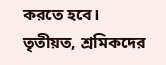করতে হবে। তৃতীয়ত, শ্রমিকদের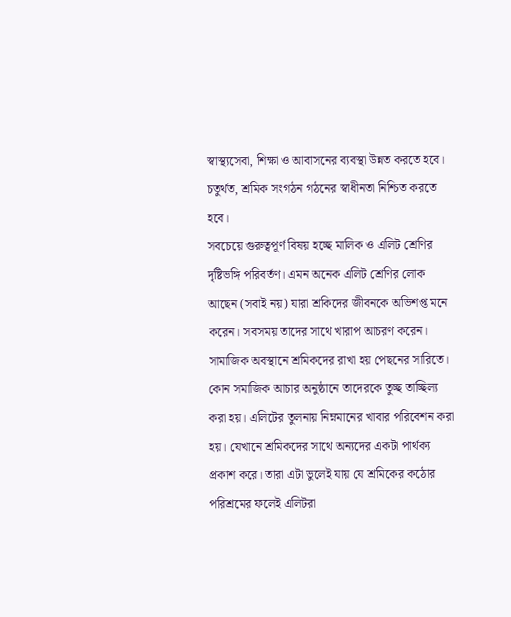স্বাস্থ্যসেবা, শিক্ষা ও আবাসনের ব্যবস্থা উন্নত করতে হবে। চতুর্থত, শ্রমিক সংগঠন গঠনের স্বাধীনতা নিশ্চিত করতে হবে।
সবচেয়ে গুরুত্বপূর্ণ বিষয় হচ্ছে মালিক ও এলিট শ্রেণির দৃষ্টিভঙ্গি পরিবর্তণ। এমন অনেক এলিট শ্রেণির লোক আছেন (সবাই নয়) যারা শ্রকিদের জীবনকে অভিশপ্ত মনে করেন। সবসময় তাদের সাথে খারাপ আচরণ করেন। সামাজিক অবস্থানে শ্রমিকদের রাখা হয় পেছনের সারিতে। কোন সমাজিক আচার অনুষ্ঠানে তাদেরকে তুচ্ছ তাচ্ছিল্য করা হয়। এলিটের তুলনায় নিম্নমানের খাবার পরিবেশন করা হয়। যেখানে শ্রমিকদের সাথে অন্যদের একটা পার্থক্য প্রকাশ করে। তারা এটা ভুলেই যায় যে শ্রমিকের কঠোর পরিশ্রমের ফলেই এলিটরা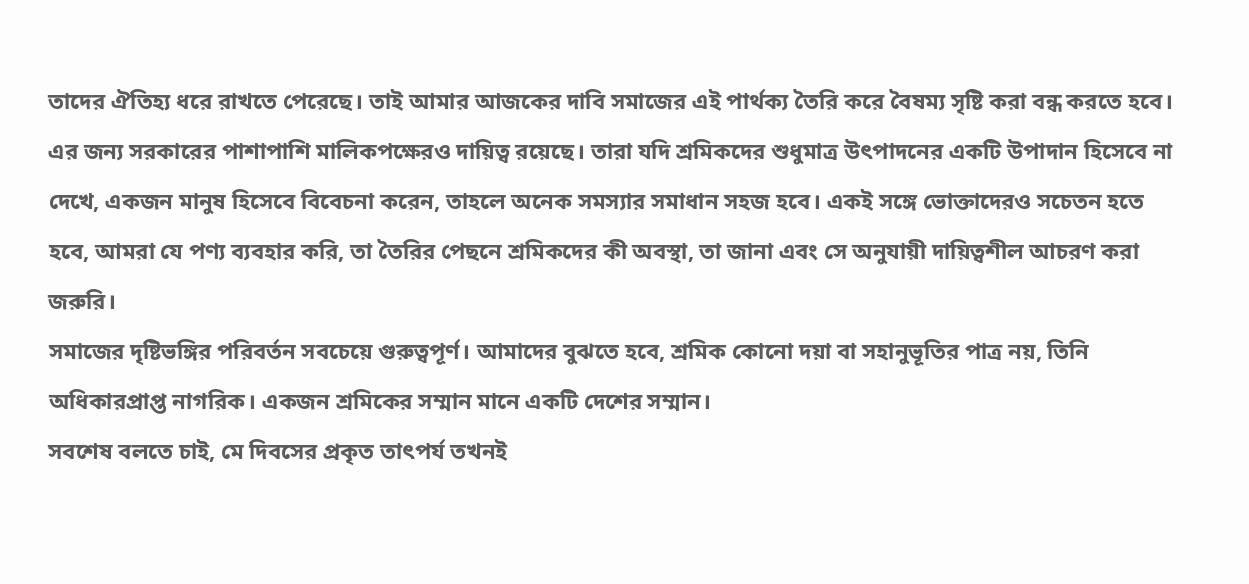তাদের ঐতিহ্য ধরে রাখতে পেরেছে। তাই আমার আজকের দাবি সমাজের এই পার্থক্য তৈরি করে বৈষম্য সৃষ্টি করা বন্ধ করতে হবে।
এর জন্য সরকারের পাশাপাশি মালিকপক্ষেরও দায়িত্ব রয়েছে। তারা যদি শ্রমিকদের শুধুমাত্র উৎপাদনের একটি উপাদান হিসেবে না দেখে, একজন মানুষ হিসেবে বিবেচনা করেন, তাহলে অনেক সমস্যার সমাধান সহজ হবে। একই সঙ্গে ভোক্তাদেরও সচেতন হতে হবে, আমরা যে পণ্য ব্যবহার করি, তা তৈরির পেছনে শ্রমিকদের কী অবস্থা, তা জানা এবং সে অনুযায়ী দায়িত্বশীল আচরণ করা জরুরি।
সমাজের দৃষ্টিভঙ্গির পরিবর্তন সবচেয়ে গুরুত্বপূর্ণ। আমাদের বুঝতে হবে, শ্রমিক কোনো দয়া বা সহানুভূতির পাত্র নয়, তিনি অধিকারপ্রাপ্ত নাগরিক। একজন শ্রমিকের সম্মান মানে একটি দেশের সম্মান।
সবশেষ বলতে চাই, মে দিবসের প্রকৃত তাৎপর্য তখনই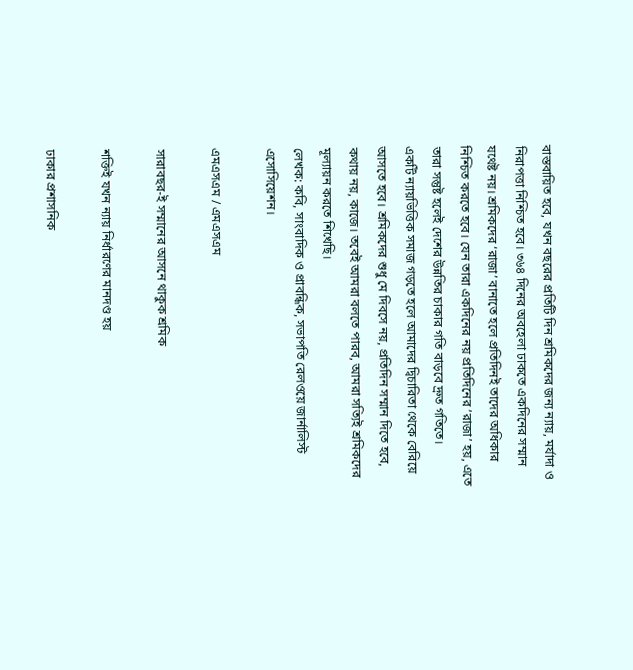বাস্তবায়িত হবে, যখন বছরের প্রতিটি দিন শ্রমিকদের জন্য ন্যায়, মর্যাদা ও নিরাপত্তা নিশ্চিত হবে। ৩৬৪ দিনের অবহেলা ঢাকতে একদিনের সম্মান যথেষ্ট নয়। শ্রমিকদের ‘রাজা’ বানাতে হলে প্রতিদিনই তাদের অধিকার নিশ্চিত করতে হবে। যেন তারা একদিনের নয় প্রতিদিনের ’রাজা’ হয়, এতে তারা সন্তুষ্ট হলেই দেশের উন্নতির চাকার গতি বাড়বে দ্রুত গতিতে।
একটি ন্যায়ভিত্তিক সমাজ গড়তে হলে আমাদের দ্বিচারিতা থেকে বেরিয়ে আসতে হবে। শ্রমিকদের শুধু মে দিবসে নয়, প্রতিদিন সম্মান দিতে হবে, কথায় নয়, কাজে। তবেই আমরা বলতে পারব, আমরা সত্যিই শ্রমিকদের মূল্যায়ন করতে শিখেছি।
লেখক: কবি, সাংবাদিক ও প্রাবন্ধিক, সভাপতি রেলওয়ে জার্নালিস্ট এসোসিয়েশন।

এমএসএম / এমএসএম

সারাবছর-ই সম্মানের আসনে থাকুক শ্রমিক

শক্তিই যখন ন্যায় নির্ধারণের মানদণ্ড হয়

ঢাকার প্রশাসনিক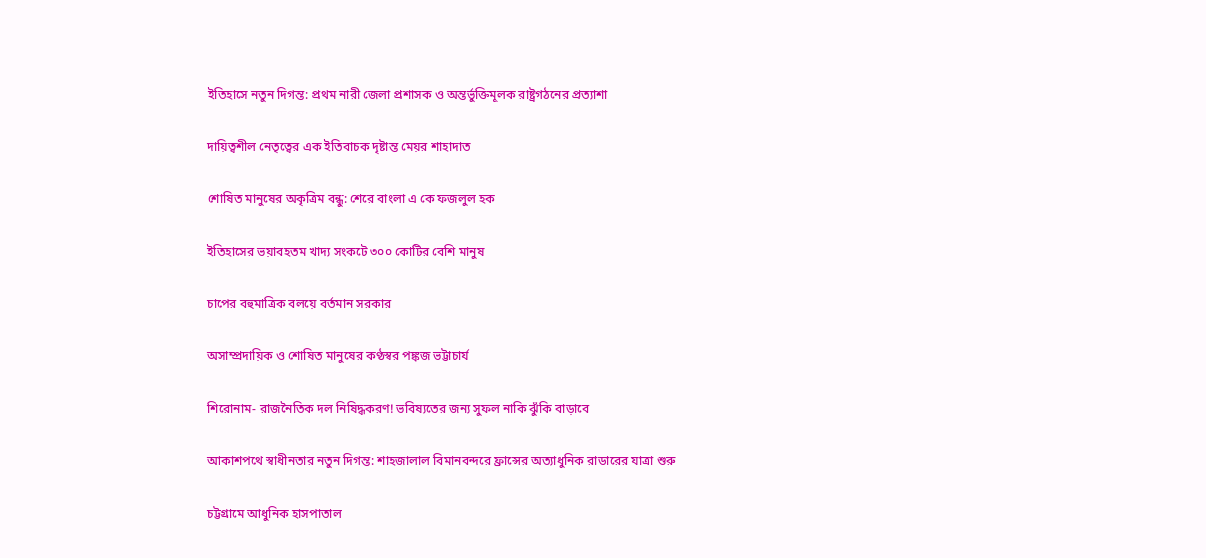ইতিহাসে নতুন দিগন্ত: প্রথম নারী জেলা প্রশাসক ও অন্তর্ভুক্তিমূলক রাষ্ট্রগঠনের প্রত্যাশা

দায়িত্বশীল নেতৃত্বের এক ইতিবাচক দৃষ্টান্ত মেয়র শাহাদাত

শোষিত মানুষের অকৃত্রিম বন্ধু: শেরে বাংলা এ কে ফজলুল হক

ইতিহাসের ভয়াবহতম খাদ্য সংকটে ৩০০ কোটির বেশি মানুষ

চাপের বহুমাত্রিক বলয়ে বর্তমান সরকার

অসাম্প্রদায়িক ও শোষিত মানুষের কণ্ঠস্বর পঙ্কজ ভট্টাচার্য

শিরোনাম- রাজনৈতিক দল নিষিদ্ধকরণ! ভবিষ্যতের জন্য সুফল নাকি ঝুঁকি বাড়াবে

আকাশপথে স্বাধীনতার নতুন দিগন্ত: শাহজালাল বিমানবন্দরে ফ্রান্সের অত্যাধুনিক রাডারের যাত্রা শুরু

চট্টগ্রামে আধুনিক হাসপাতাল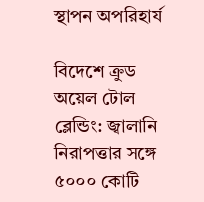স্থাপন অপরিহার্য

বিদেশে ক্রুড অয়েল টোল ব্লেন্ডিং: জ্বালানি নিরাপত্তার সঙ্গে ৫০০০ কোটি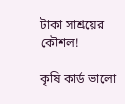টাকা সাশ্রয়ের কৌশল!

কৃষি কার্ড ভালো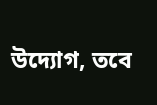উদ্যোগ, তবে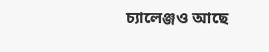চ্যালেঞ্জও আছে